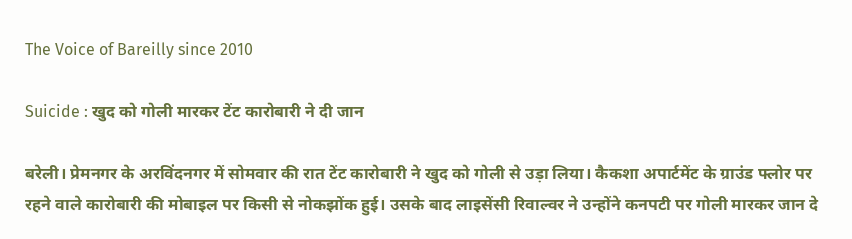The Voice of Bareilly since 2010

Suicide : खुद को गोली मारकर टेंट कारोबारी ने दी जान

बरेली। प्रेमनगर के अरविंदनगर में सोमवार की रात टेंट कारोबारी ने खुद को गोली से उड़ा लिया। कैकशा अपार्टमेंट के ग्राउंड फ्लोर पर रहने वाले कारोबारी की मोबाइल पर किसी से नोकझोंक हुई। उसके बाद लाइसेंसी रिवाल्वर ने उन्होंने कनपटी पर गोली मारकर जान दे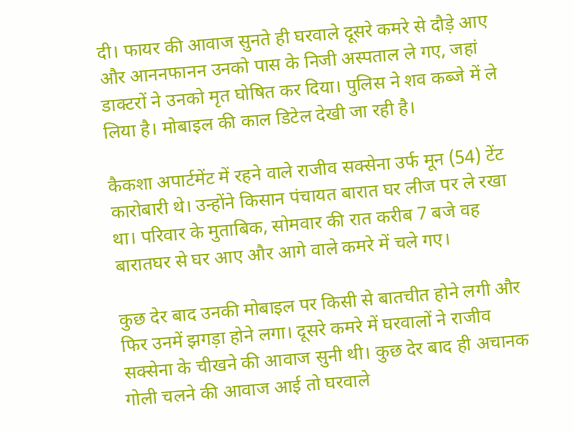दी। फायर की आवाज सुनते ही घरवाले दूसरे कमरे से दौड़े आए और आननफानन उनको पास के निजी अस्पताल ले गए, जहां डाक्टरों ने उनको मृत घोषित कर दिया। पुलिस ने शव कब्जे में ले लिया है। मोबाइल की काल डिटेल देखी जा रही है।

कैकशा अपार्टमेंट में रहने वाले राजीव सक्सेना उर्फ मून (54) टेंट कारोबारी थे। उन्होंने किसान पंचायत बारात घर लीज पर ले रखा था। परिवार के मुताबिक, सोमवार की रात करीब 7 बजे वह बारातघर से घर आए और आगे वाले कमरे में चले गए।

कुछ देर बाद उनकी मोबाइल पर किसी से बातचीत होने लगी और फिर उनमें झगड़ा होने लगा। दूसरे कमरे में घरवालों ने राजीव सक्सेना के चीखने की आवाज सुनी थी। कुछ देर बाद ही अचानक गोली चलने की आवाज आई तो घरवाले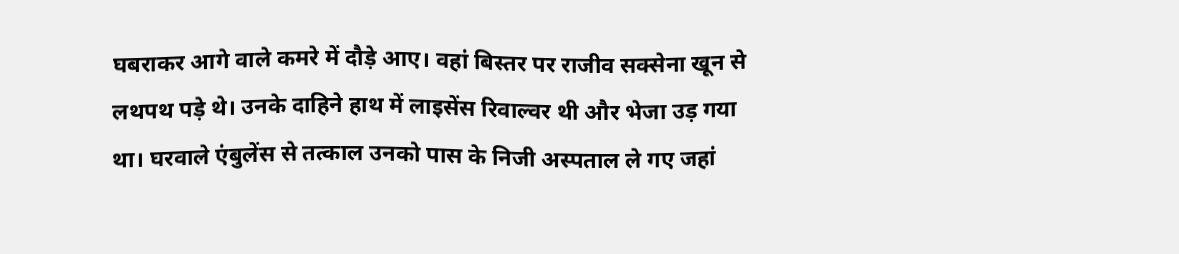घबराकर आगे वाले कमरे में दौड़े आए। वहां बिस्तर पर राजीव सक्सेना खून से लथपथ पड़े थे। उनके दाहिने हाथ में लाइसेंस रिवाल्वर थी और भेजा उड़ गया था। घरवाले एंबुलेंस से तत्काल उनको पास के निजी अस्पताल ले गए जहां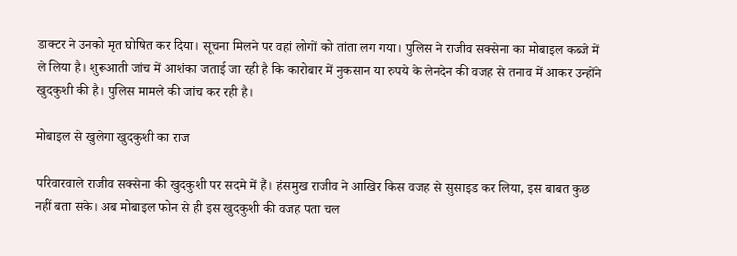डाक्टर ने उनको मृत घोषित कर दिया। सूचना मिलने पर वहां लोगों को तांता लग गया। पुलिस ने राजीव सक्सेना का मोबाइल कब्जे में ले लिया है। शुरूआती जांच में आशंका जताई जा रही है कि कारोबार में नुकसान या रुपये के लेनदेन की वजह से तनाव में आकर उन्होंने खुदकुशी की है। पुलिस मामले की जांच कर रही है।

मोबाइल से खुलेगा खुदकुशी का राज

परिवारवाले राजीव सक्सेना की खुदकुशी पर सदमे में हैं। हंसमुख राजीव ने आखिर किस वजह से सुसाइड कर लिया, इस बाबत कुछ नहीं बता सके। अब मोबाइल फोन से ही इस खुदकुशी की वजह पता चल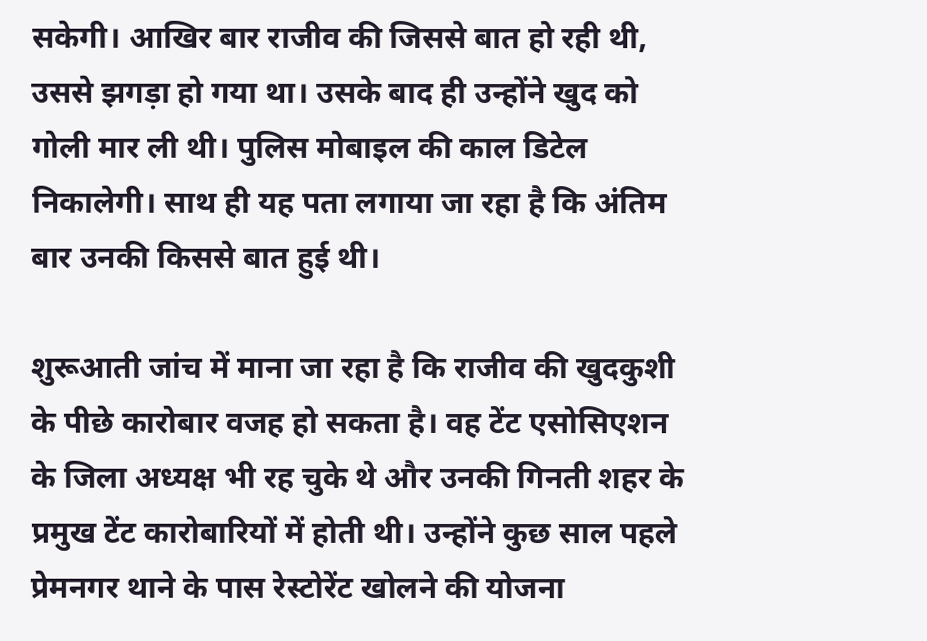सकेगी। आखिर बार राजीव की जिससे बात हो रही थी, उससे झगड़ा हो गया था। उसके बाद ही उन्होंने खुद को गोली मार ली थी। पुलिस मोबाइल की काल डिटेल निकालेगी। साथ ही यह पता लगाया जा रहा है कि अंतिम बार उनकी किससे बात हुई थी।

शुरूआती जांच में माना जा रहा है कि राजीव की खुदकुशी के पीछे कारोबार वजह हो सकता है। वह टेंट एसोसिएशन के जिला अध्यक्ष भी रह चुके थे और उनकी गिनती शहर के प्रमुख टेंट कारोबारियों में होती थी। उन्होंने कुछ साल पहले प्रेमनगर थाने के पास रेस्टोरेंट खोलने की योजना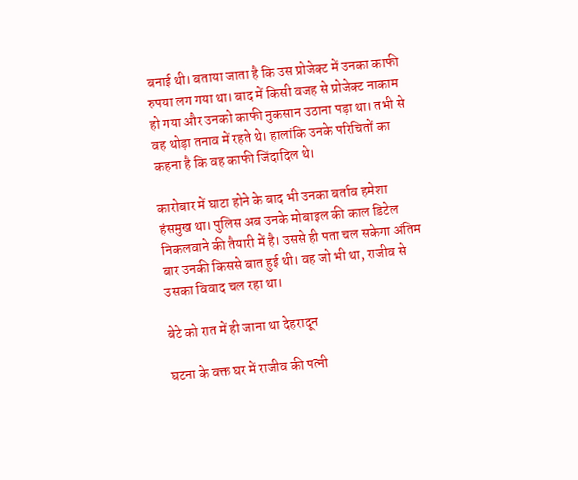बनाई थी। बताया जाता है कि उस प्रोजेक्ट में उनका काफी रुपया लग गया था। बाद में किसी वजह से प्रोजेक्ट नाकाम हो गया और उनको काफी नुकसान उठाना पड़ा था। तभी से वह थोड़ा तनाव में रहते थे। हालांकि उनके परिचितों का कहना है कि वह काफी जिंदादिल थे।

कारोबार में घाटा होने के बाद भी उनका बर्ताव हमेशा हंसमुख था। पुलिस अब उनके मोबाइल की काल डिटेल निकलवाने की तैयारी में है। उससे ही पता चल सकेगा अंतिम बार उनकी किससे बात हुई थी। वह जो भी था, राजीव से उसका विवाद चल रहा था।

बेटे को रात में ही जाना था देहरादून

घटना के वक्त घर में राजीव की पत्नी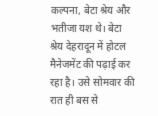कल्पना, बेटा श्रेय और भतीजा यश थे। बेटा श्रेय देहरादून में होटल मैनेजमेंट की पढ़ाई कर रहा है। उसे सोमवार की रात ही बस से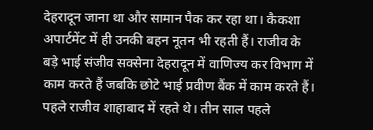देहरादून जाना था और सामान पैक कर रहा था। कैकशा अपार्टमेंट में ही उनकी बहन नूतन भी रहती हैं। राजीव के बड़े भाई संजीव सक्सेना देहरादून में वाणिज्य कर विभाग में काम करते हैं जबकि छोटे भाई प्रवीण बैंक में काम करते हैं। पहले राजीव शाहाबाद में रहते थे। तीन साल पहले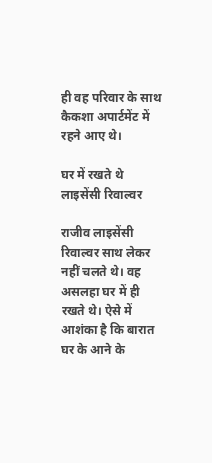ही वह परिवार के साथ कैकशा अपार्टमेंट में रहने आए थे।

घर में रखते थे लाइसेंसी रिवाल्वर

राजीव लाइसेंसी रिवाल्वर साथ लेकर नहीं चलते थे। वह असलहा घर में ही रखते थे। ऐसे में आशंका है कि बारात घर के आने के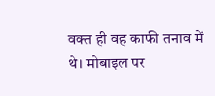वक्त ही वह काफी तनाव में थे। मोबाइल पर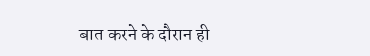बात करने के दौरान ही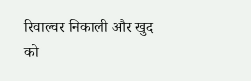रिवाल्वर निकाली और खुद को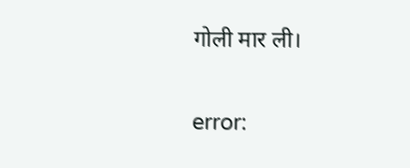गोली मार ली।

error: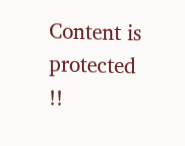Content is protected !!